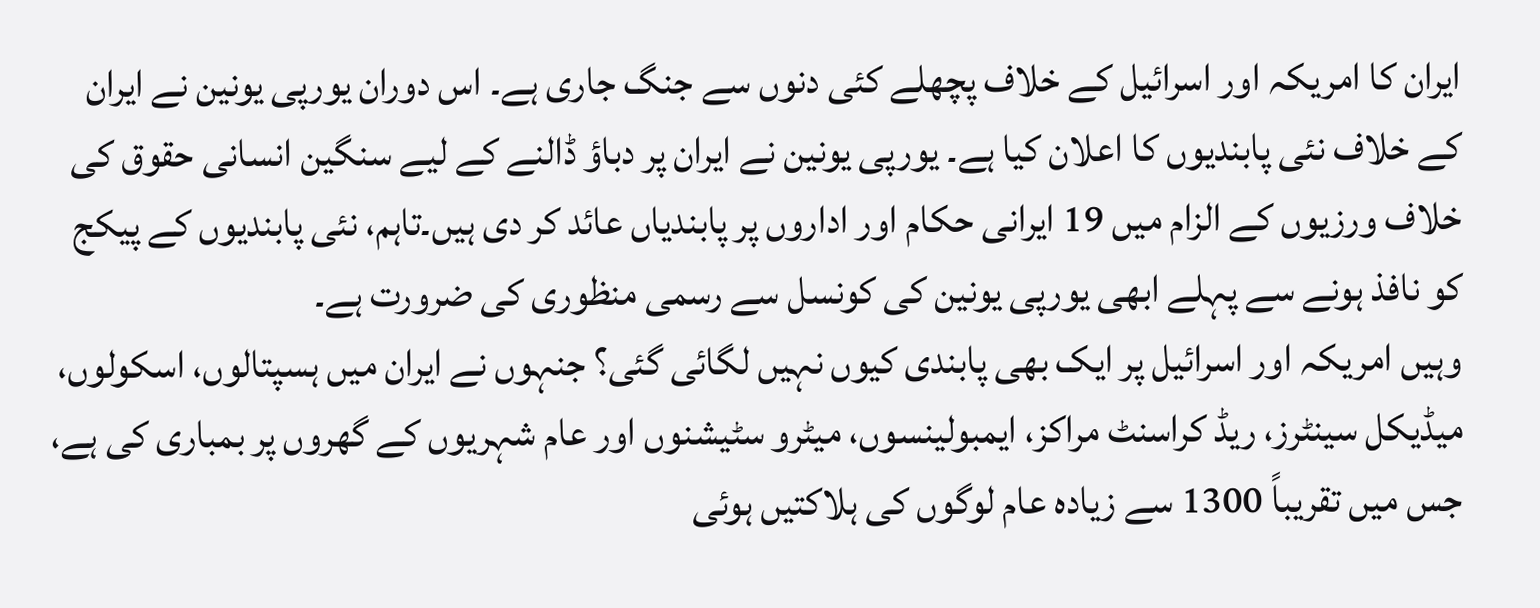ایران کا امریکہ اور اسرائیل کے خلاف پچھلے کئی دنوں سے جنگ جاری ہے۔ اس دوران یورپی یونین نے ایران کے خلاف نئی پابندیوں کا اعلان کیا ہے۔ یورپی یونین نے ایران پر دباؤ ڈالنے کے لیے سنگین انسانی حقوق کی خلاف ورزیوں کے الزام میں 19 ایرانی حکام اور اداروں پر پابندیاں عائد کر دی ہیں۔تاہم، نئی پابندیوں کے پیکج کو نافذ ہونے سے پہلے ابھی یورپی یونین کی کونسل سے رسمی منظوری کی ضرورت ہے۔
وہیں امریکہ اور اسرائیل پر ایک بھی پابندی کیوں نہیں لگائی گئی؟ جنہوں نے ایران میں ہسپتالوں، اسکولوں، میڈیکل سینٹرز، ریڈ کراسنٹ مراکز، ایمبولینسوں، میٹرو سٹیشنوں اور عام شہریوں کے گھروں پر بمباری کی ہے، جس میں تقریباً 1300 سے زیادہ عام لوگوں کی ہلاکتیں ہوئی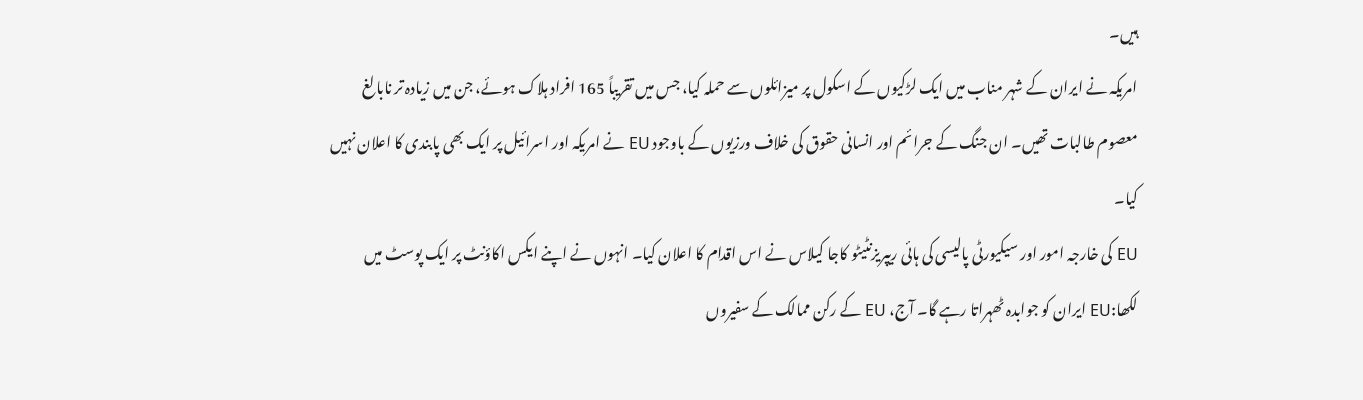ہیں۔
امریکہ نے ایران کے شہر مناب میں ایک لڑکیوں کے اسکول پر میزائلوں سے حملہ کیا، جس میں تقریباً 165 افراد ہلاک ہوئے، جن میں زیادہ تر نابالغ معصوم طالبات تھیں۔ ان جنگ کے جرائم اور انسانی حقوق کی خلاف ورزیوں کے باوجود EU نے امریکہ اور اسرائیل پر ایک بھی پابندی کا اعلان نہیں کیا۔
EU کی خارجہ امور اور سیکیورٹی پالیسی کی ہائی ریپریزنٹیٹو کاجا کیلاس نے اس اقدام کا اعلان کیا۔ انہوں نے اپنے ایکس اکاؤنٹ پر ایک پوسٹ میں لکھا:EU ایران کو جوابدہ ٹھہراتا رہے گا۔ آج، EU کے رکن ممالک کے سفیروں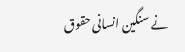نے سنگین انسانی حقوق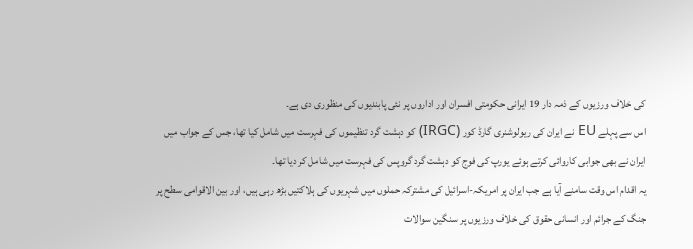کی خلاف ورزیوں کے ذمہ دار 19 ایرانی حکومتی افسران اور اداروں پر نئی پابندیوں کی منظوری دی ہے۔
اس سے پہلے EU نے ایران کی ریولوشنری گارڈ کور (IRGC) کو دہشت گرد تنظیموں کی فہرست میں شامل کیا تھا، جس کے جواب میں ایران نے بھی جوابی کاروائی کرتے ہوئے یورپ کی فوج کو دہشت گرد گروپس کی فہرست میں شامل کر دیا تھا۔
یہ اقدام اس وقت سامنے آیا ہے جب ایران پر امریکہ-اسرائیل کی مشترکہ حملوں میں شہریوں کی ہلاکتیں بڑھ رہی ہیں، اور بین الاقوامی سطح پر جنگ کے جرائم اور انسانی حقوق کی خلاف ورزیوں پر سنگین سوالات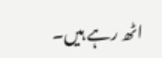اٹھ رہے ہیں۔